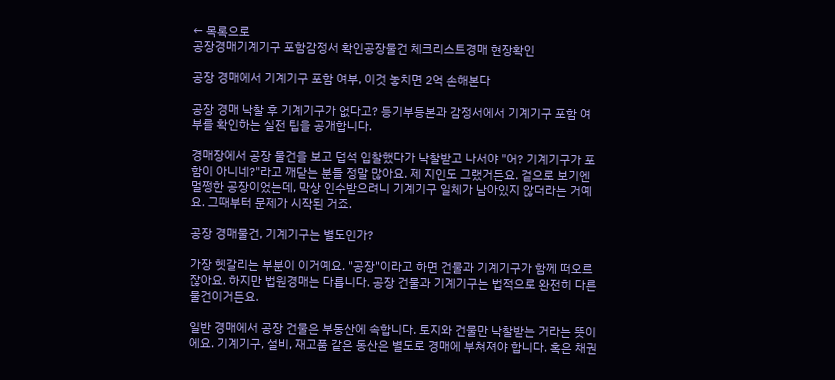← 목록으로
공장경매기계기구 포함감정서 확인공장물건 체크리스트경매 현장확인

공장 경매에서 기계기구 포함 여부, 이것 놓치면 2억 손해본다

공장 경매 낙찰 후 기계기구가 없다고? 등기부등본과 감정서에서 기계기구 포함 여부를 확인하는 실전 팁을 공개합니다.

경매장에서 공장 물건을 보고 덥석 입찰했다가 낙찰받고 나서야 "어? 기계기구가 포함이 아니네?"라고 깨닫는 분들 정말 많아요. 제 지인도 그랬거든요. 겉으로 보기엔 멀쩡한 공장이었는데, 막상 인수받으려니 기계기구 일체가 남아있지 않더라는 거예요. 그때부터 문제가 시작된 거죠.

공장 경매물건, 기계기구는 별도인가?

가장 헷갈리는 부분이 이거예요. "공장"이라고 하면 건물과 기계기구가 함께 떠오르잖아요. 하지만 법원경매는 다릅니다. 공장 건물과 기계기구는 법적으로 완전히 다른 물건이거든요.

일반 경매에서 공장 건물은 부동산에 속합니다. 토지와 건물만 낙찰받는 거라는 뜻이에요. 기계기구, 설비, 재고품 같은 동산은 별도로 경매에 부쳐져야 합니다. 혹은 채권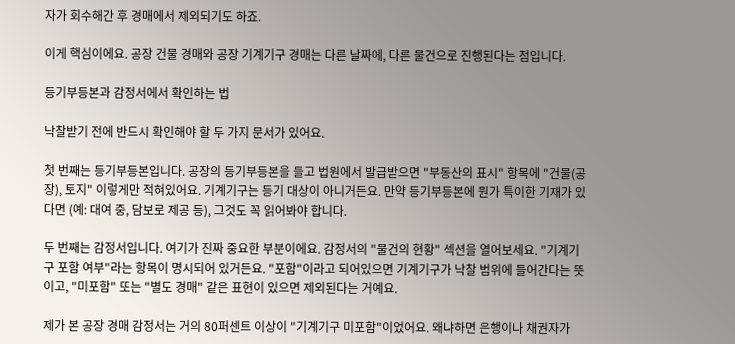자가 회수해간 후 경매에서 제외되기도 하죠.

이게 핵심이에요. 공장 건물 경매와 공장 기계기구 경매는 다른 날짜에, 다른 물건으로 진행된다는 점입니다.

등기부등본과 감정서에서 확인하는 법

낙찰받기 전에 반드시 확인해야 할 두 가지 문서가 있어요.

첫 번째는 등기부등본입니다. 공장의 등기부등본을 들고 법원에서 발급받으면 "부동산의 표시" 항목에 "건물(공장), 토지" 이렇게만 적혀있어요. 기계기구는 등기 대상이 아니거든요. 만약 등기부등본에 뭔가 특이한 기재가 있다면 (예: 대여 중, 담보로 제공 등), 그것도 꼭 읽어봐야 합니다.

두 번째는 감정서입니다. 여기가 진짜 중요한 부분이에요. 감정서의 "물건의 현황" 섹션을 열어보세요. "기계기구 포함 여부"라는 항목이 명시되어 있거든요. "포함"이라고 되어있으면 기계기구가 낙찰 범위에 들어간다는 뜻이고, "미포함" 또는 "별도 경매" 같은 표현이 있으면 제외된다는 거예요.

제가 본 공장 경매 감정서는 거의 80퍼센트 이상이 "기계기구 미포함"이었어요. 왜냐하면 은행이나 채권자가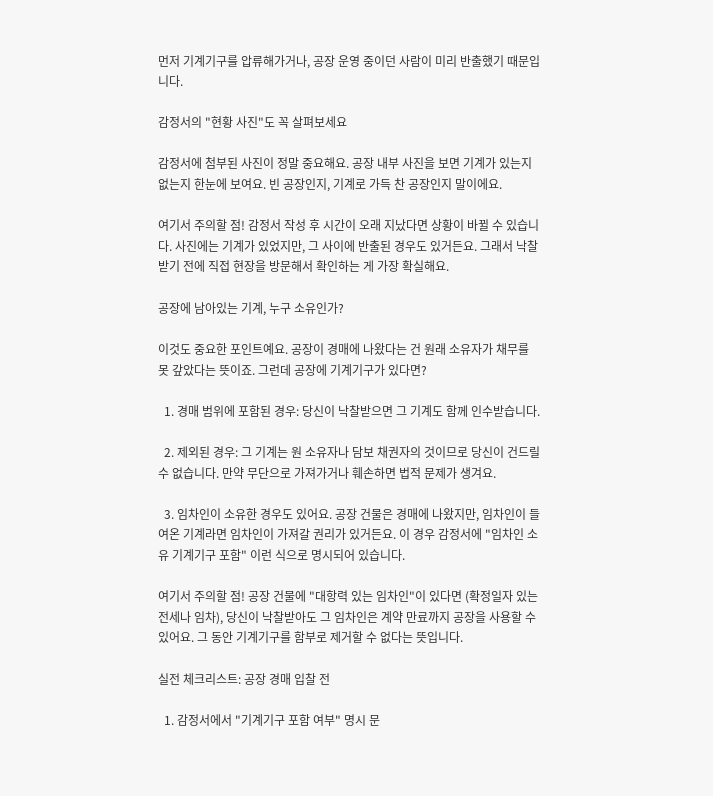먼저 기계기구를 압류해가거나, 공장 운영 중이던 사람이 미리 반출했기 때문입니다.

감정서의 "현황 사진"도 꼭 살펴보세요

감정서에 첨부된 사진이 정말 중요해요. 공장 내부 사진을 보면 기계가 있는지 없는지 한눈에 보여요. 빈 공장인지, 기계로 가득 찬 공장인지 말이에요.

여기서 주의할 점! 감정서 작성 후 시간이 오래 지났다면 상황이 바뀔 수 있습니다. 사진에는 기계가 있었지만, 그 사이에 반출된 경우도 있거든요. 그래서 낙찰받기 전에 직접 현장을 방문해서 확인하는 게 가장 확실해요.

공장에 남아있는 기계, 누구 소유인가?

이것도 중요한 포인트예요. 공장이 경매에 나왔다는 건 원래 소유자가 채무를 못 갚았다는 뜻이죠. 그런데 공장에 기계기구가 있다면?

  1. 경매 범위에 포함된 경우: 당신이 낙찰받으면 그 기계도 함께 인수받습니다.

  2. 제외된 경우: 그 기계는 원 소유자나 담보 채권자의 것이므로 당신이 건드릴 수 없습니다. 만약 무단으로 가져가거나 훼손하면 법적 문제가 생겨요.

  3. 임차인이 소유한 경우도 있어요. 공장 건물은 경매에 나왔지만, 임차인이 들여온 기계라면 임차인이 가져갈 권리가 있거든요. 이 경우 감정서에 "임차인 소유 기계기구 포함" 이런 식으로 명시되어 있습니다.

여기서 주의할 점! 공장 건물에 "대항력 있는 임차인"이 있다면 (확정일자 있는 전세나 임차), 당신이 낙찰받아도 그 임차인은 계약 만료까지 공장을 사용할 수 있어요. 그 동안 기계기구를 함부로 제거할 수 없다는 뜻입니다.

실전 체크리스트: 공장 경매 입찰 전

  1. 감정서에서 "기계기구 포함 여부" 명시 문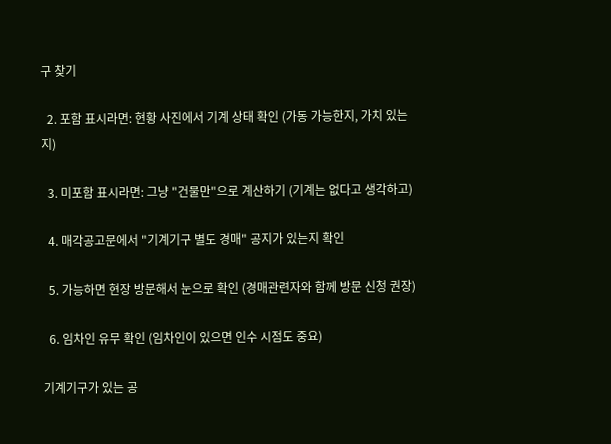구 찾기

  2. 포함 표시라면: 현황 사진에서 기계 상태 확인 (가동 가능한지, 가치 있는지)

  3. 미포함 표시라면: 그냥 "건물만"으로 계산하기 (기계는 없다고 생각하고)

  4. 매각공고문에서 "기계기구 별도 경매" 공지가 있는지 확인

  5. 가능하면 현장 방문해서 눈으로 확인 (경매관련자와 함께 방문 신청 권장)

  6. 임차인 유무 확인 (임차인이 있으면 인수 시점도 중요)

기계기구가 있는 공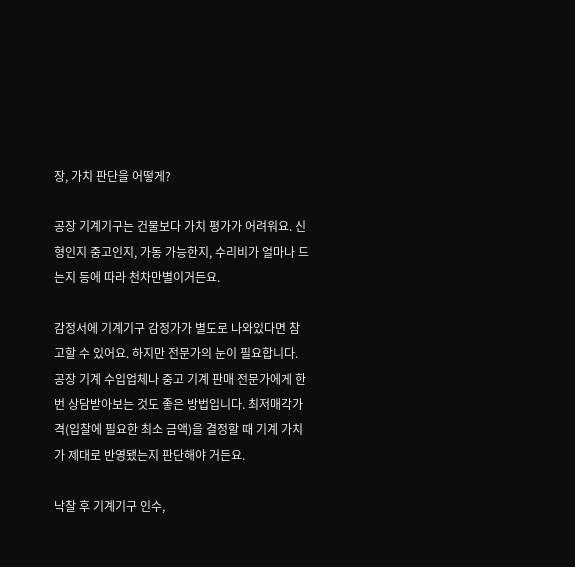장, 가치 판단을 어떻게?

공장 기계기구는 건물보다 가치 평가가 어려워요. 신형인지 중고인지, 가동 가능한지, 수리비가 얼마나 드는지 등에 따라 천차만별이거든요.

감정서에 기계기구 감정가가 별도로 나와있다면 참고할 수 있어요. 하지만 전문가의 눈이 필요합니다. 공장 기계 수입업체나 중고 기계 판매 전문가에게 한 번 상담받아보는 것도 좋은 방법입니다. 최저매각가격(입찰에 필요한 최소 금액)을 결정할 때 기계 가치가 제대로 반영됐는지 판단해야 거든요.

낙찰 후 기계기구 인수,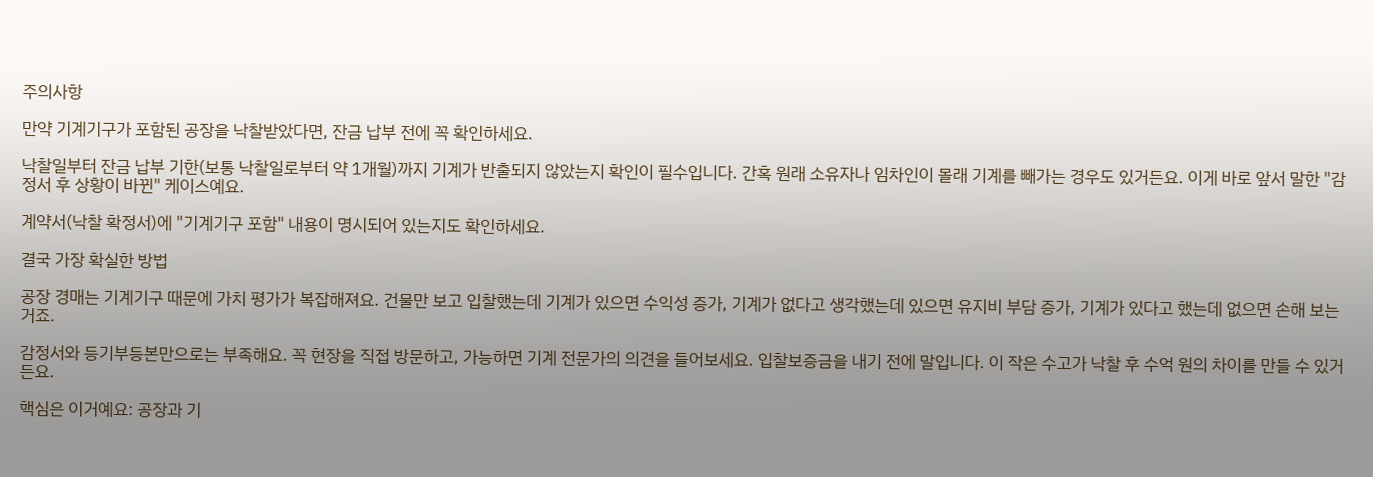주의사항

만약 기계기구가 포함된 공장을 낙찰받았다면, 잔금 납부 전에 꼭 확인하세요.

낙찰일부터 잔금 납부 기한(보통 낙찰일로부터 약 1개월)까지 기계가 반출되지 않았는지 확인이 필수입니다. 간혹 원래 소유자나 임차인이 몰래 기계를 빼가는 경우도 있거든요. 이게 바로 앞서 말한 "감정서 후 상황이 바뀐" 케이스예요.

계약서(낙찰 확정서)에 "기계기구 포함" 내용이 명시되어 있는지도 확인하세요.

결국 가장 확실한 방법

공장 경매는 기계기구 때문에 가치 평가가 복잡해져요. 건물만 보고 입찰했는데 기계가 있으면 수익성 증가, 기계가 없다고 생각했는데 있으면 유지비 부담 증가, 기계가 있다고 했는데 없으면 손해 보는 거죠.

감정서와 등기부등본만으로는 부족해요. 꼭 현장을 직접 방문하고, 가능하면 기계 전문가의 의견을 들어보세요. 입찰보증금을 내기 전에 말입니다. 이 작은 수고가 낙찰 후 수억 원의 차이를 만들 수 있거든요.

핵심은 이거예요: 공장과 기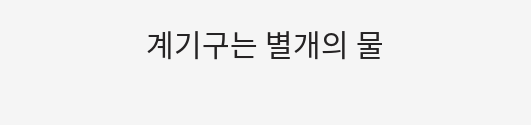계기구는 별개의 물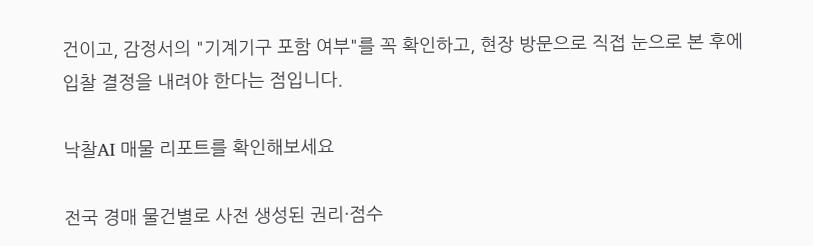건이고, 감정서의 "기계기구 포함 여부"를 꼭 확인하고, 현장 방문으로 직접 눈으로 본 후에 입찰 결정을 내려야 한다는 점입니다.

낙찰AI 매물 리포트를 확인해보세요

전국 경매 물건별로 사전 생성된 권리·점수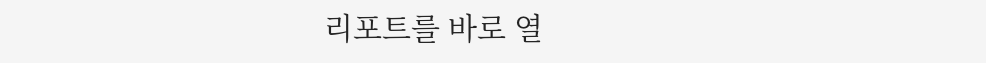리포트를 바로 열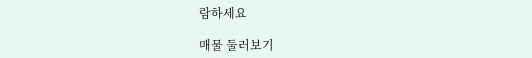람하세요

매물 둘러보기